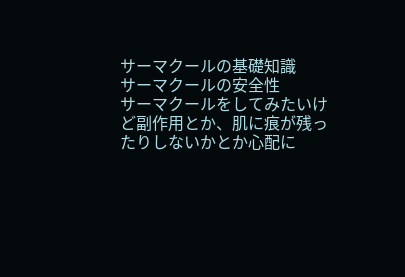サーマクールの基礎知識
サーマクールの安全性
サーマクールをしてみたいけど副作用とか、肌に痕が残ったりしないかとか心配に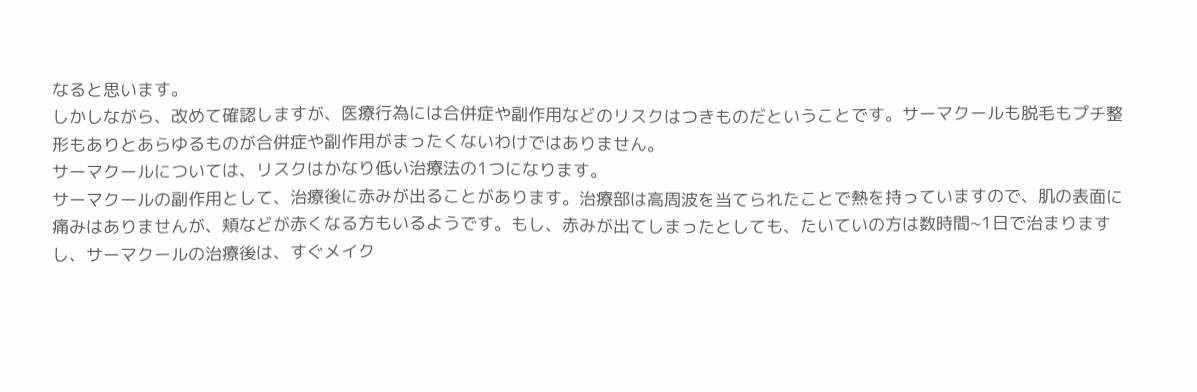なると思います。
しかしながら、改めて確認しますが、医療行為には合併症や副作用などのリスクはつきものだということです。サーマクールも脱毛もプチ整形もありとあらゆるものが合併症や副作用がまったくないわけではありません。
サーマクールについては、リスクはかなり低い治療法の1つになります。
サーマクールの副作用として、治療後に赤みが出ることがあります。治療部は高周波を当てられたことで熱を持っていますので、肌の表面に痛みはありませんが、頬などが赤くなる方もいるようです。もし、赤みが出てしまったとしても、たいていの方は数時間~1日で治まりますし、サーマクールの治療後は、すぐメイク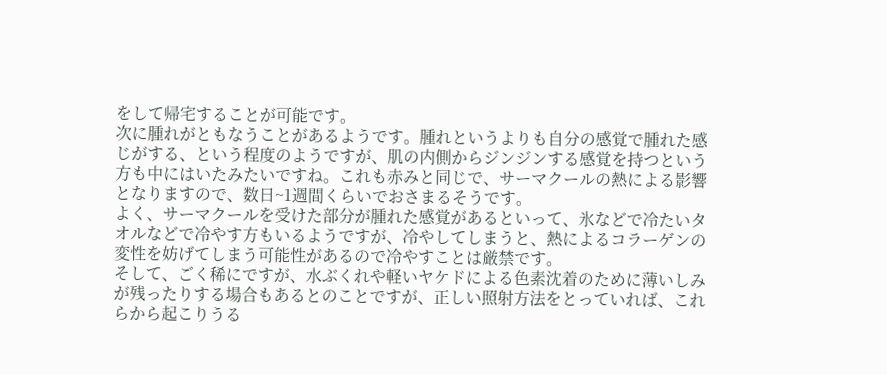をして帰宅することが可能です。
次に腫れがともなうことがあるようです。腫れというよりも自分の感覚で腫れた感じがする、という程度のようですが、肌の内側からジンジンする感覚を持つという方も中にはいたみたいですね。これも赤みと同じで、サーマクールの熱による影響となりますので、数日~1週間くらいでおさまるそうです。
よく、サーマクールを受けた部分が腫れた感覚があるといって、氷などで冷たいタオルなどで冷やす方もいるようですが、冷やしてしまうと、熱によるコラーゲンの変性を妨げてしまう可能性があるので冷やすことは厳禁です。
そして、ごく稀にですが、水ぶくれや軽いヤケドによる色素沈着のために薄いしみが残ったりする場合もあるとのことですが、正しい照射方法をとっていれば、これらから起こりうる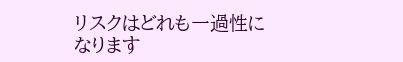リスクはどれも一過性になります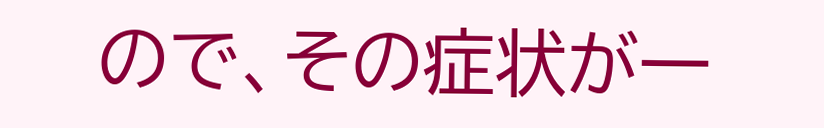ので、その症状が一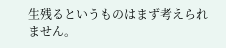生残るというものはまず考えられません。